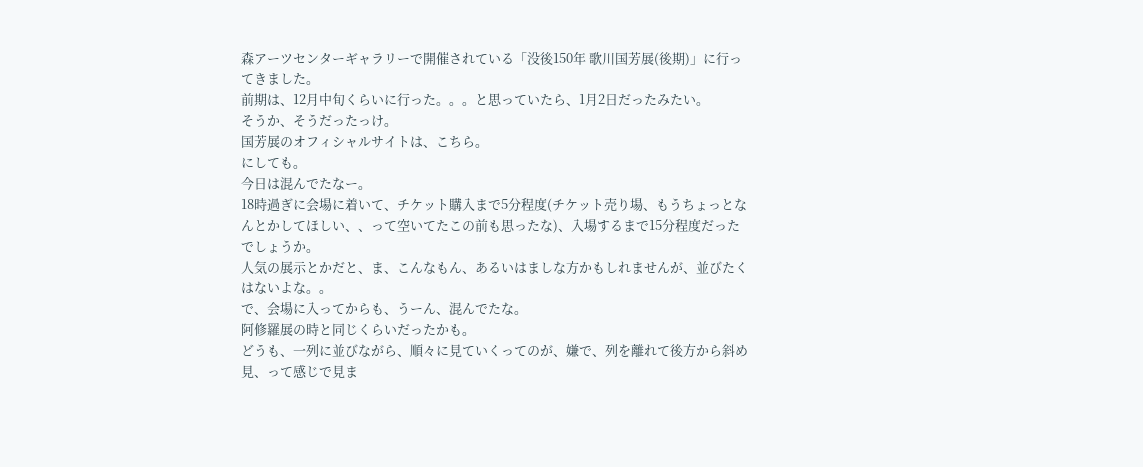森アーツセンターギャラリーで開催されている「没後150年 歌川国芳展(後期)」に行ってきました。
前期は、12月中旬くらいに行った。。。と思っていたら、1月2日だったみたい。
そうか、そうだったっけ。
国芳展のオフィシャルサイトは、こちら。
にしても。
今日は混んでたなー。
18時過ぎに会場に着いて、チケット購入まで5分程度(チケット売り場、もうちょっとなんとかしてほしい、、って空いてたこの前も思ったな)、入場するまで15分程度だったでしょうか。
人気の展示とかだと、ま、こんなもん、あるいはましな方かもしれませんが、並びたくはないよな。。
で、会場に入ってからも、うーん、混んでたな。
阿修羅展の時と同じくらいだったかも。
どうも、一列に並びながら、順々に見ていくってのが、嫌で、列を離れて後方から斜め見、って感じで見ま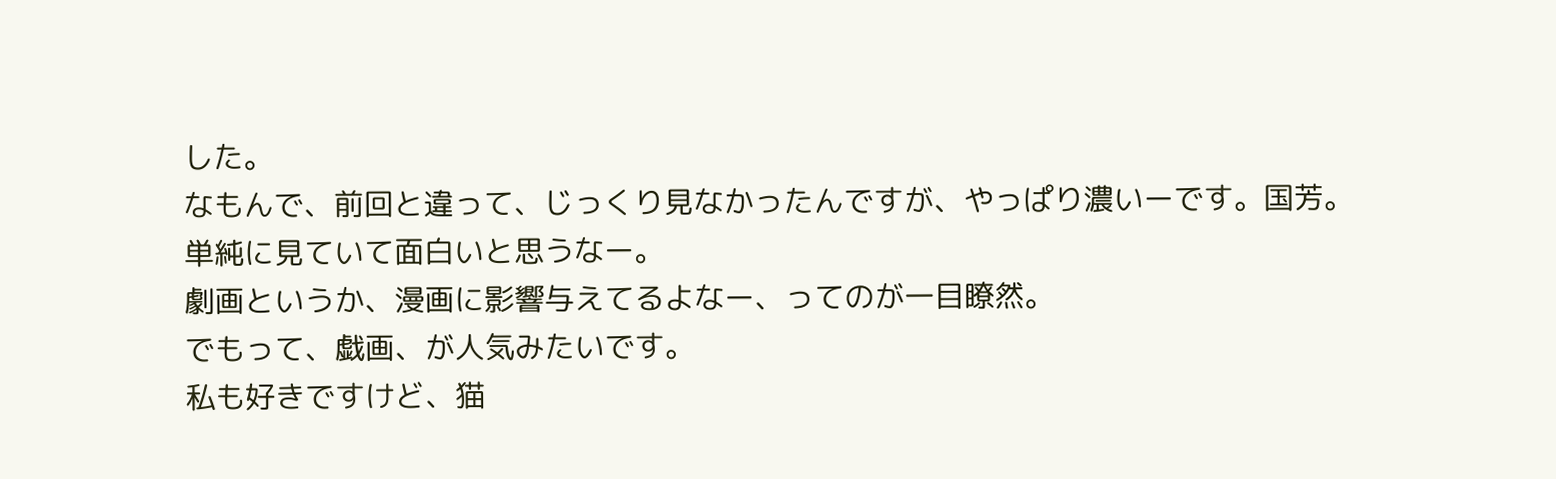した。
なもんで、前回と違って、じっくり見なかったんですが、やっぱり濃いーです。国芳。
単純に見ていて面白いと思うなー。
劇画というか、漫画に影響与えてるよなー、ってのが一目瞭然。
でもって、戯画、が人気みたいです。
私も好きですけど、猫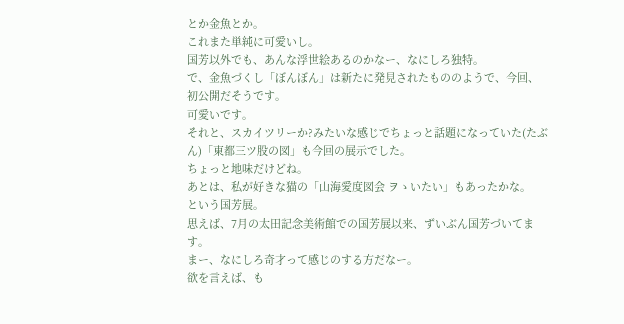とか金魚とか。
これまた単純に可愛いし。
国芳以外でも、あんな浮世絵あるのかなー、なにしろ独特。
で、金魚づくし「ぼんぼん」は新たに発見されたもののようで、今回、初公開だそうです。
可愛いです。
それと、スカイツリーか?みたいな感じでちょっと話題になっていた(たぶん)「東都三ツ股の図」も今回の展示でした。
ちょっと地味だけどね。
あとは、私が好きな猫の「山海愛度図会 ヲゝいたい」もあったかな。
という国芳展。
思えば、7月の太田記念美術館での国芳展以来、ずいぶん国芳づいてます。
まー、なにしろ奇才って感じのする方だなー。
欲を言えば、も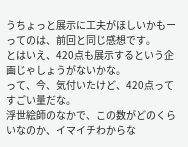うちょっと展示に工夫がほしいかもーってのは、前回と同じ感想です。
とはいえ、420点も展示するという企画じゃしょうがないかな。
って、今、気付いたけど、420点ってすごい量だな。
浮世絵師のなかで、この数がどのくらいなのか、イマイチわからな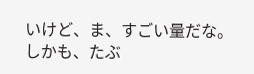いけど、ま、すごい量だな。
しかも、たぶ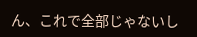ん、これで全部じゃないし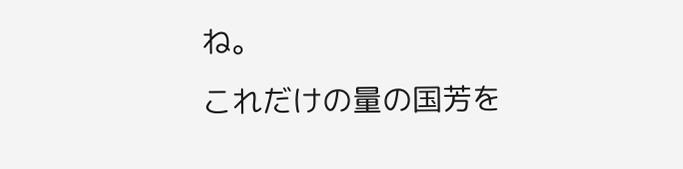ね。
これだけの量の国芳を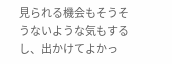見られる機会もそうそうないような気もするし、出かけてよかっ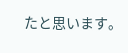たと思います。